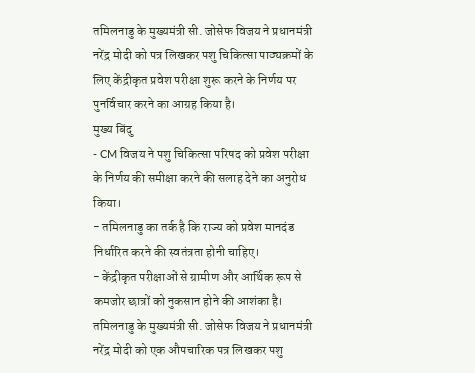तमिलनाडु के मुख्यमंत्री सी. जोसेफ विजय ने प्रधानमंत्री नरेंद्र मोदी को पत्र लिखकर पशु चिकित्सा पाठ्यक्रमों के लिए केंद्रीकृत प्रवेश परीक्षा शुरू करने के निर्णय पर पुनर्विचार करने का आग्रह किया है।
मुख्य बिंदु
- CM विजय ने पशु चिकित्सा परिषद को प्रवेश परीक्षा के निर्णय की समीक्षा करने की सलाह देने का अनुरोध किया।
- तमिलनाडु का तर्क है कि राज्य को प्रवेश मानदंड निर्धारित करने की स्वतंत्रता होनी चाहिए।
- केंद्रीकृत परीक्षाओं से ग्रामीण और आर्थिक रूप से कमजोर छात्रों को नुकसान होने की आशंका है।
तमिलनाडु के मुख्यमंत्री सी. जोसेफ विजय ने प्रधानमंत्री नरेंद्र मोदी को एक औपचारिक पत्र लिखकर पशु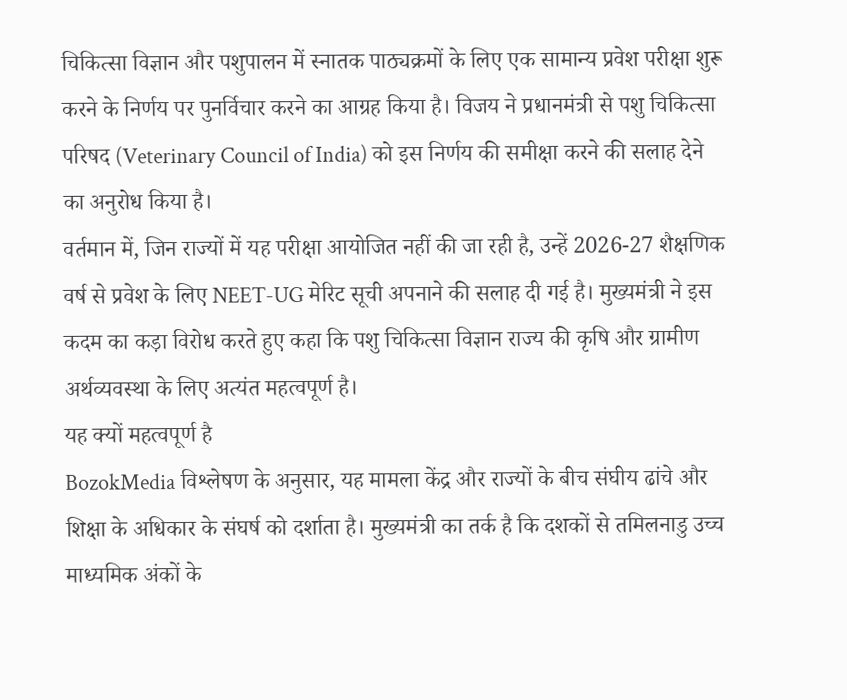चिकित्सा विज्ञान और पशुपालन में स्नातक पाठ्यक्रमों के लिए एक सामान्य प्रवेश परीक्षा शुरू करने के निर्णय पर पुनर्विचार करने का आग्रह किया है। विजय ने प्रधानमंत्री से पशु चिकित्सा परिषद (Veterinary Council of India) को इस निर्णय की समीक्षा करने की सलाह देने का अनुरोध किया है।
वर्तमान में, जिन राज्यों में यह परीक्षा आयोजित नहीं की जा रही है, उन्हें 2026-27 शैक्षणिक वर्ष से प्रवेश के लिए NEET-UG मेरिट सूची अपनाने की सलाह दी गई है। मुख्यमंत्री ने इस कदम का कड़ा विरोध करते हुए कहा कि पशु चिकित्सा विज्ञान राज्य की कृषि और ग्रामीण अर्थव्यवस्था के लिए अत्यंत महत्वपूर्ण है।
यह क्यों महत्वपूर्ण है
BozokMedia विश्लेषण के अनुसार, यह मामला केंद्र और राज्यों के बीच संघीय ढांचे और शिक्षा के अधिकार के संघर्ष को दर्शाता है। मुख्यमंत्री का तर्क है कि दशकों से तमिलनाडु उच्च माध्यमिक अंकों के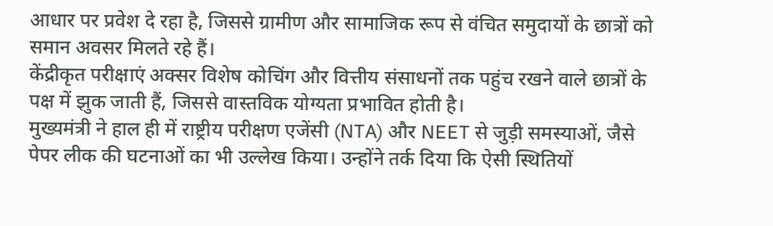आधार पर प्रवेश दे रहा है, जिससे ग्रामीण और सामाजिक रूप से वंचित समुदायों के छात्रों को समान अवसर मिलते रहे हैं।
केंद्रीकृत परीक्षाएं अक्सर विशेष कोचिंग और वित्तीय संसाधनों तक पहुंच रखने वाले छात्रों के पक्ष में झुक जाती हैं, जिससे वास्तविक योग्यता प्रभावित होती है।
मुख्यमंत्री ने हाल ही में राष्ट्रीय परीक्षण एजेंसी (NTA) और NEET से जुड़ी समस्याओं, जैसे पेपर लीक की घटनाओं का भी उल्लेख किया। उन्होंने तर्क दिया कि ऐसी स्थितियों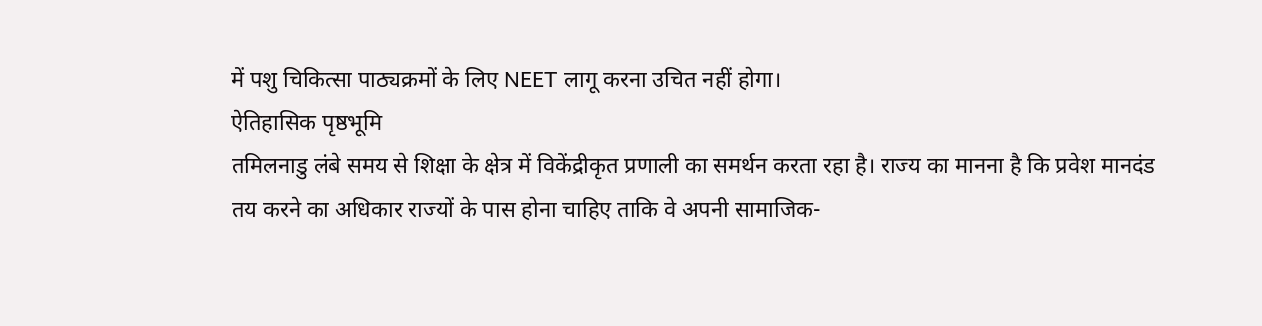में पशु चिकित्सा पाठ्यक्रमों के लिए NEET लागू करना उचित नहीं होगा।
ऐतिहासिक पृष्ठभूमि
तमिलनाडु लंबे समय से शिक्षा के क्षेत्र में विकेंद्रीकृत प्रणाली का समर्थन करता रहा है। राज्य का मानना है कि प्रवेश मानदंड तय करने का अधिकार राज्यों के पास होना चाहिए ताकि वे अपनी सामाजिक-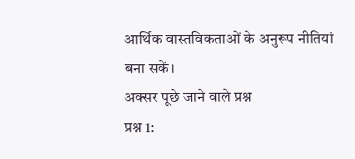आर्थिक वास्तविकताओं के अनुरूप नीतियां बना सकें।
अक्सर पूछे जाने वाले प्रश्न
प्रश्न 1: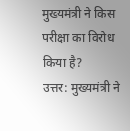मुख्यमंत्री ने किस परीक्षा का विरोध किया है?
उत्तर: मुख्यमंत्री ने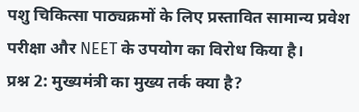पशु चिकित्सा पाठ्यक्रमों के लिए प्रस्तावित सामान्य प्रवेश परीक्षा और NEET के उपयोग का विरोध किया है।
प्रश्न 2: मुख्यमंत्री का मुख्य तर्क क्या है?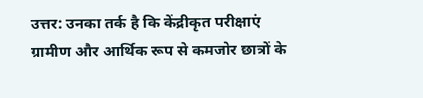उत्तर: उनका तर्क है कि केंद्रीकृत परीक्षाएं ग्रामीण और आर्थिक रूप से कमजोर छात्रों के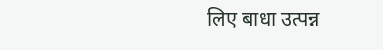लिए बाधा उत्पन्न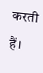करती हैं।